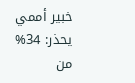خبير أممي يحذر: 34% من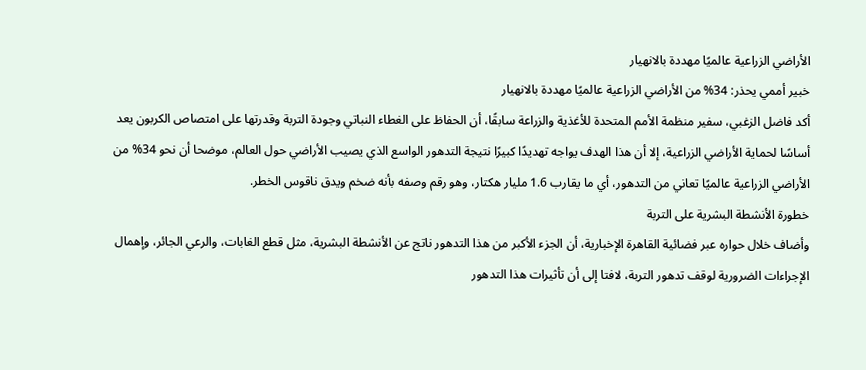الأراضي الزراعية عالميًا مهددة بالانهيار
خبير أممي يحذر: 34% من الأراضي الزراعية عالميًا مهددة بالانهيار
أكد فاضل الزغبي، سفير منظمة الأمم المتحدة للأغذية والزراعة سابقًا، أن الحفاظ على الغطاء النباتي وجودة التربة وقدرتها على امتصاص الكربون يعد أساسًا لحماية الأراضي الزراعية، إلا أن هذا الهدف يواجه تهديدًا كبيرًا نتيجة التدهور الواسع الذي يصيب الأراضي حول العالم، موضحا أن نحو 34% من الأراضي الزراعية عالميًا تعاني من التدهور، أي ما يقارب 1.6 مليار هكتار، وهو رقم وصفه بأنه ضخم ويدق ناقوس الخطر.
خطورة الأنشطة البشرية على التربة
وأضاف خلال حواره عبر فضائية القاهرة الإخبارية، أن الجزء الأكبر من هذا التدهور ناتج عن الأنشطة البشرية، مثل قطع الغابات، والرعي الجائر، وإهمال الإجراءات الضرورية لوقف تدهور التربة، لافتا إلى أن تأثيرات هذا التدهور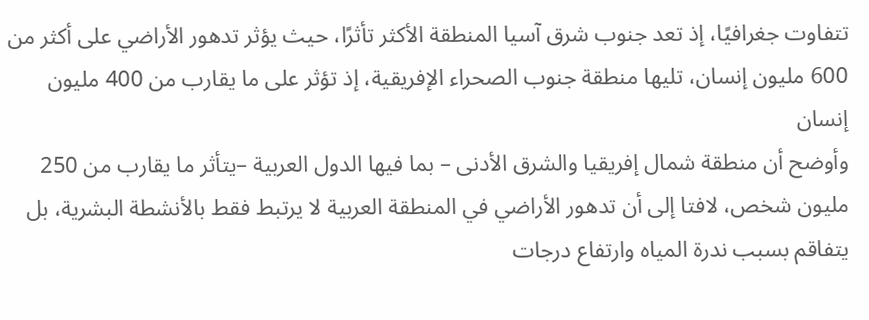تتفاوت جغرافيًا، إذ تعد جنوب شرق آسيا المنطقة الأكثر تأثرًا، حيث يؤثر تدهور الأراضي على أكثر من 600 مليون إنسان، تليها منطقة جنوب الصحراء الإفريقية، إذ تؤثر على ما يقارب من 400 مليون إنسان
وأوضح أن منطقة شمال إفريقيا والشرق الأدنى – بما فيها الدول العربية –يتأثر ما يقارب من 250 مليون شخص، لافتا إلى أن تدهور الأراضي في المنطقة العربية لا يرتبط فقط بالأنشطة البشرية، بل يتفاقم بسبب ندرة المياه وارتفاع درجات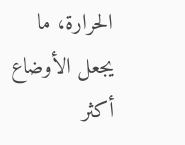الحرارة، ما يجعل الأوضاع أكثر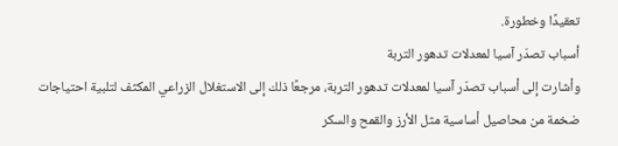تعقيدًا وخطورة.
أسباب تصدّر آسيا لمعدلات تدهور التربة
وأشارت إلى أسباب تصدّر آسيا لمعدلات تدهور التربة، مرجعًا ذلك إلى الاستغلال الزراعي المكثف لتلبية احتياجات ضخمة من محاصيل أساسية مثل الأرز والقمح والسكر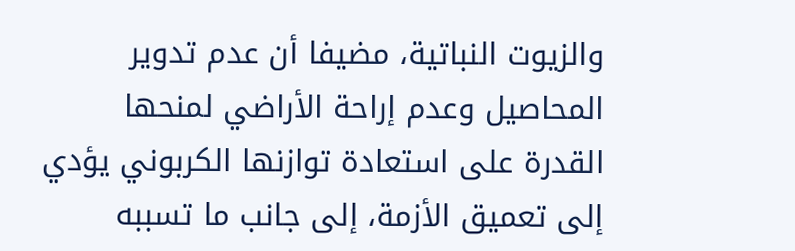والزيوت النباتية، مضيفا أن عدم تدوير المحاصيل وعدم إراحة الأراضي لمنحها القدرة على استعادة توازنها الكربوني يؤدي إلى تعميق الأزمة، إلى جانب ما تسببه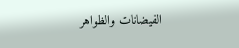الفيضانات والظواهر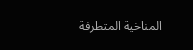المناخية المتطرفة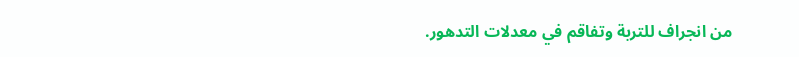من انجراف للتربة وتفاقم في معدلات التدهور.